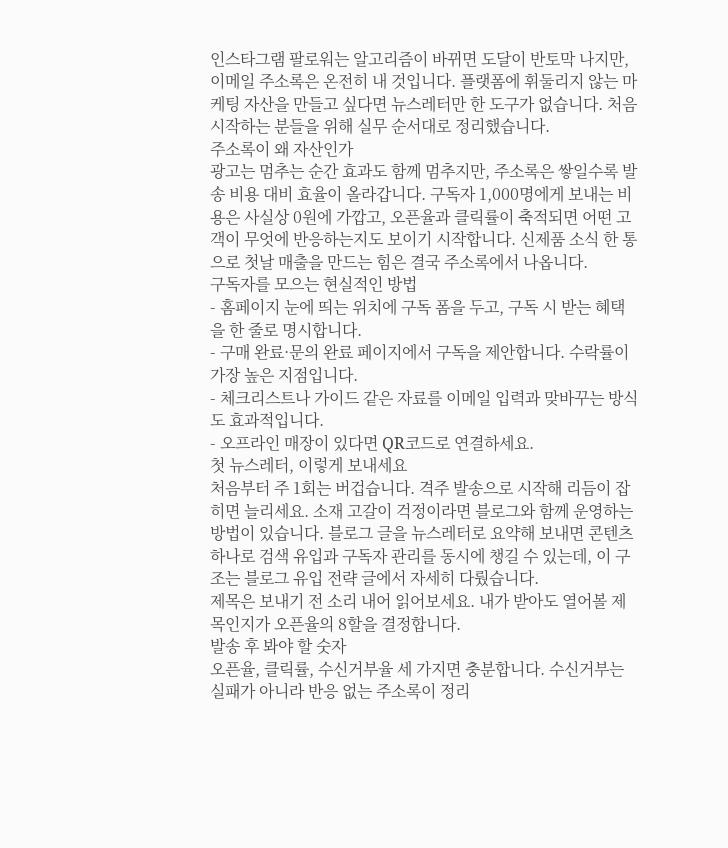인스타그램 팔로워는 알고리즘이 바뀌면 도달이 반토막 나지만, 이메일 주소록은 온전히 내 것입니다. 플랫폼에 휘둘리지 않는 마케팅 자산을 만들고 싶다면 뉴스레터만 한 도구가 없습니다. 처음 시작하는 분들을 위해 실무 순서대로 정리했습니다.
주소록이 왜 자산인가
광고는 멈추는 순간 효과도 함께 멈추지만, 주소록은 쌓일수록 발송 비용 대비 효율이 올라갑니다. 구독자 1,000명에게 보내는 비용은 사실상 0원에 가깝고, 오픈율과 클릭률이 축적되면 어떤 고객이 무엇에 반응하는지도 보이기 시작합니다. 신제품 소식 한 통으로 첫날 매출을 만드는 힘은 결국 주소록에서 나옵니다.
구독자를 모으는 현실적인 방법
- 홈페이지 눈에 띄는 위치에 구독 폼을 두고, 구독 시 받는 혜택을 한 줄로 명시합니다.
- 구매 완료·문의 완료 페이지에서 구독을 제안합니다. 수락률이 가장 높은 지점입니다.
- 체크리스트나 가이드 같은 자료를 이메일 입력과 맞바꾸는 방식도 효과적입니다.
- 오프라인 매장이 있다면 QR코드로 연결하세요.
첫 뉴스레터, 이렇게 보내세요
처음부터 주 1회는 버겁습니다. 격주 발송으로 시작해 리듬이 잡히면 늘리세요. 소재 고갈이 걱정이라면 블로그와 함께 운영하는 방법이 있습니다. 블로그 글을 뉴스레터로 요약해 보내면 콘텐츠 하나로 검색 유입과 구독자 관리를 동시에 챙길 수 있는데, 이 구조는 블로그 유입 전략 글에서 자세히 다뤘습니다.
제목은 보내기 전 소리 내어 읽어보세요. 내가 받아도 열어볼 제목인지가 오픈율의 8할을 결정합니다.
발송 후 봐야 할 숫자
오픈율, 클릭률, 수신거부율 세 가지면 충분합니다. 수신거부는 실패가 아니라 반응 없는 주소록이 정리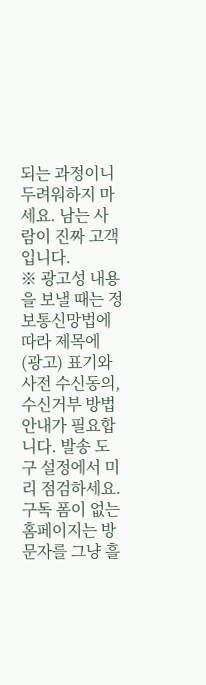되는 과정이니 두려워하지 마세요. 남는 사람이 진짜 고객입니다.
※ 광고성 내용을 보낼 때는 정보통신망법에 따라 제목에 (광고) 표기와 사전 수신동의, 수신거부 방법 안내가 필요합니다. 발송 도구 설정에서 미리 점검하세요.
구독 폼이 없는 홈페이지는 방문자를 그냥 흘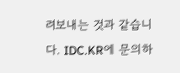려보내는 것과 같습니다. IDC.KR에 문의하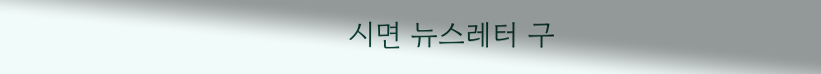시면 뉴스레터 구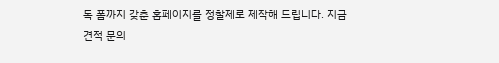독 폼까지 갖춘 홈페이지를 정찰제로 제작해 드립니다. 지금 견적 문의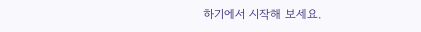하기에서 시작해 보세요.